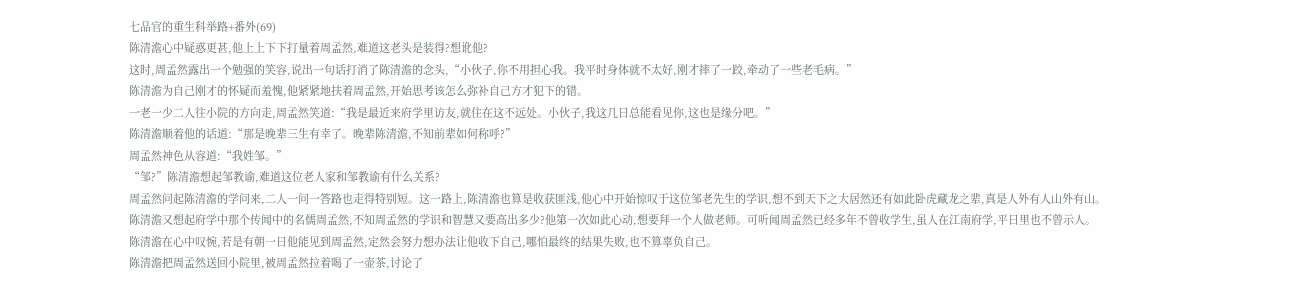七品官的重生科举路+番外(69)
陈清澹心中疑惑更甚,他上上下下打量着周孟然,难道这老头是装得?想讹他?
这时,周孟然露出一个勉强的笑容,说出一句话打消了陈清澹的念头,“小伙子,你不用担心我。我平时身体就不太好,刚才摔了一跤,牵动了一些老毛病。”
陈清澹为自己刚才的怀疑而羞愧,他紧紧地扶着周孟然,开始思考该怎么弥补自己方才犯下的错。
一老一少二人往小院的方向走,周孟然笑道:“我是最近来府学里访友,就住在这不远处。小伙子,我这几日总能看见你,这也是缘分吧。”
陈清澹顺着他的话道:“那是晚辈三生有幸了。晚辈陈清澹,不知前辈如何称呼?”
周孟然神色从容道:“我姓邹。”
“邹?”陈清澹想起邹教谕,难道这位老人家和邹教谕有什么关系?
周孟然问起陈清澹的学问来,二人一问一答路也走得特别短。这一路上,陈清澹也算是收获匪浅,他心中开始惊叹于这位邹老先生的学识,想不到天下之大居然还有如此卧虎藏龙之辈,真是人外有人山外有山。
陈清澹又想起府学中那个传闻中的名儒周孟然,不知周孟然的学识和智慧又要高出多少?他第一次如此心动,想要拜一个人做老师。可听闻周孟然已经多年不曾收学生,虽人在江南府学,平日里也不曾示人。
陈清澹在心中叹惋,若是有朝一日他能见到周孟然,定然会努力想办法让他收下自己,哪怕最终的结果失败,也不算辜负自己。
陈清澹把周孟然送回小院里,被周孟然拉着喝了一壶茶,讨论了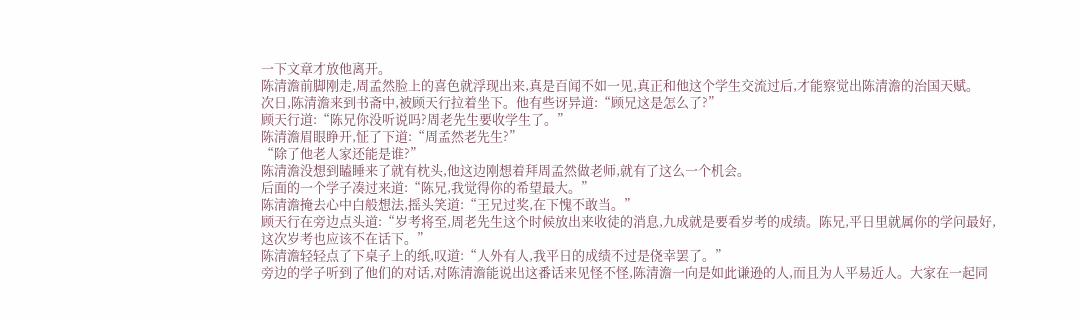一下文章才放他离开。
陈清澹前脚刚走,周孟然脸上的喜色就浮现出来,真是百闻不如一见,真正和他这个学生交流过后,才能察觉出陈清澹的治国天赋。
次日,陈清澹来到书斋中,被顾天行拉着坐下。他有些讶异道:“顾兄这是怎么了?”
顾天行道:“陈兄你没听说吗?周老先生要收学生了。”
陈清澹眉眼睁开,怔了下道:“周孟然老先生?”
“除了他老人家还能是谁?”
陈清澹没想到瞌睡来了就有枕头,他这边刚想着拜周孟然做老师,就有了这么一个机会。
后面的一个学子凑过来道:“陈兄,我觉得你的希望最大。”
陈清澹掩去心中白般想法,摇头笑道:“王兄过奖,在下愧不敢当。”
顾天行在旁边点头道:“岁考将至,周老先生这个时候放出来收徒的消息,九成就是要看岁考的成绩。陈兄,平日里就属你的学问最好,这次岁考也应该不在话下。”
陈清澹轻轻点了下桌子上的纸,叹道:“人外有人,我平日的成绩不过是侥幸罢了。”
旁边的学子听到了他们的对话,对陈清澹能说出这番话来见怪不怪,陈清澹一向是如此谦逊的人,而且为人平易近人。大家在一起同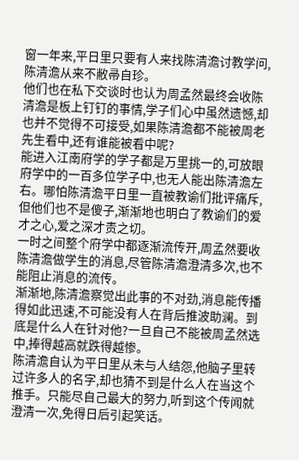窗一年来,平日里只要有人来找陈清澹讨教学问,陈清澹从来不敝帚自珍。
他们也在私下交谈时也认为周孟然最终会收陈清澹是板上钉钉的事情,学子们心中虽然遗憾,却也并不觉得不可接受,如果陈清澹都不能被周老先生看中,还有谁能被看中呢?
能进入江南府学的学子都是万里挑一的,可放眼府学中的一百多位学子中,也无人能出陈清澹左右。哪怕陈清澹平日里一直被教谕们批评痛斥,但他们也不是傻子,渐渐地也明白了教谕们的爱才之心,爱之深才责之切。
一时之间整个府学中都逐渐流传开,周孟然要收陈清澹做学生的消息,尽管陈清澹澄清多次,也不能阻止消息的流传。
渐渐地,陈清澹察觉出此事的不对劲,消息能传播得如此迅速,不可能没有人在背后推波助澜。到底是什么人在针对他?一旦自己不能被周孟然选中,捧得越高就跌得越惨。
陈清澹自认为平日里从未与人结怨,他脑子里转过许多人的名字,却也猜不到是什么人在当这个推手。只能尽自己最大的努力,听到这个传闻就澄清一次,免得日后引起笑话。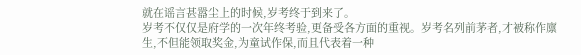就在谣言甚嚣尘上的时候,岁考终于到来了。
岁考不仅仅是府学的一次年终考验,更备受各方面的重视。岁考名列前茅者,才被称作廪生,不但能领取奖金,为童试作保,而且代表着一种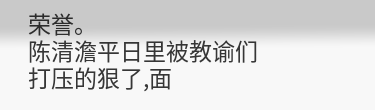荣誉。
陈清澹平日里被教谕们打压的狠了,面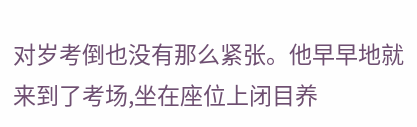对岁考倒也没有那么紧张。他早早地就来到了考场,坐在座位上闭目养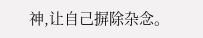神,让自己摒除杂念。